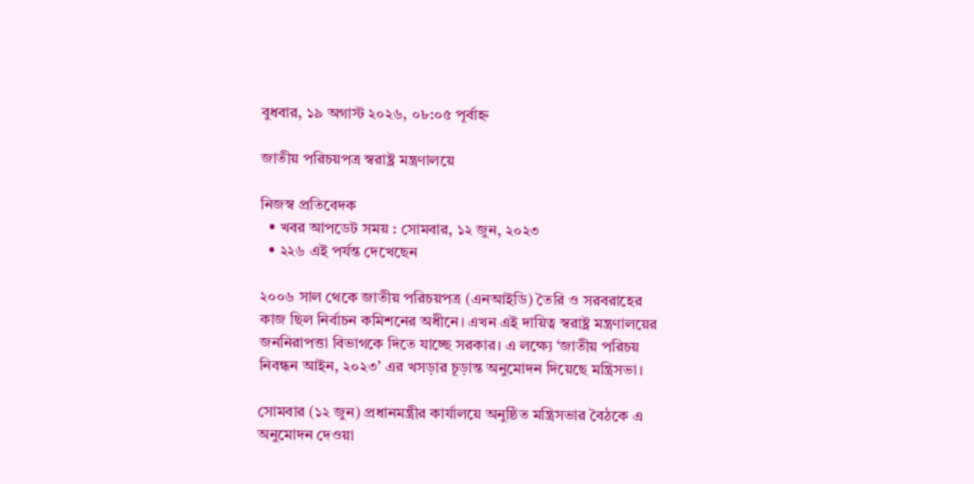বুধবার, ১৯ অগাস্ট ২০২৬, ০৮:০৫ পূর্বাহ্ন

জাতীয় পরিচয়পত্র স্বরাষ্ট্র মন্ত্রণালয়ে

নিজস্ব প্রতিবেদক
  • খবর আপডেট সময় : সোমবার, ১২ জুন, ২০২৩
  • ২২৬ এই পর্যন্ত দেখেছেন

২০০৬ সাল থেকে জাতীয় পরিচয়পত্র (এনআইডি) তৈরি ও সরবরাহের কাজ ছিল নির্বাচন কমিশনের অধীনে। এখন এই দায়িত্ব স্বরাষ্ট্র মন্ত্রণালয়ের জননিরাপত্তা বিভাগকে দিতে যাচ্ছে সরকার। এ লক্ষ্যে ‘জাতীয় পরিচয় নিবন্ধন আইন, ২০২৩’ এর খসড়ার চূড়ান্ত অনুমোদন দিয়েছে মন্ত্রিসভা।

সোমবার (১২ জুন) প্রধানমন্ত্রীর কার্যালয়ে অনুষ্ঠিত মন্ত্রিসভার বৈঠকে এ অনুমোদন দেওয়া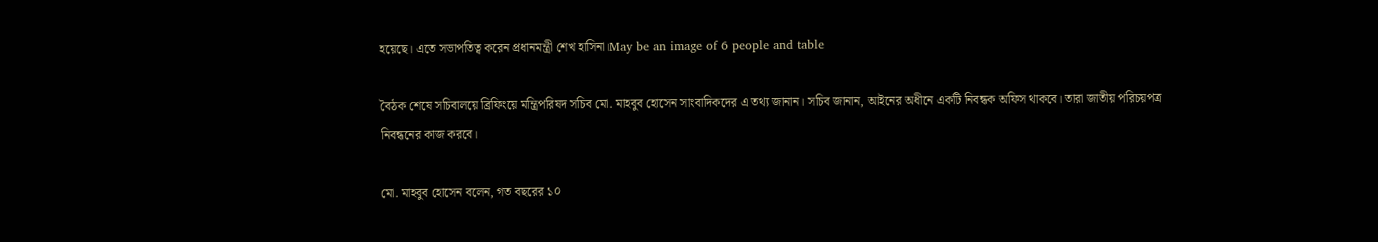হয়েছে। এতে সভাপতিত্ব করেন প্রধানমন্ত্রী শেখ হাসিনা।May be an image of 6 people and table

বৈঠক শেষে সচিবালয়ে ব্রিফিংয়ে মন্ত্রিপরিষদ সচিব মো. মাহবুব হোসেন সাংবাদিকদের এ তথ্য জানান। সচিব জানান, আইনের অধীনে একটি নিবন্ধক অফিস থাকবে। তারা জাতীয় পরিচয়পত্র নিবন্ধনের কাজ করবে।

মো. মাহবুব হোসেন বলেন, গত বছরের ১০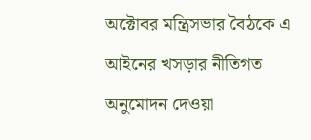অক্টোবর মন্ত্রিসভার বৈঠকে এ আইনের খসড়ার নীতিগত অনুমোদন দেওয়া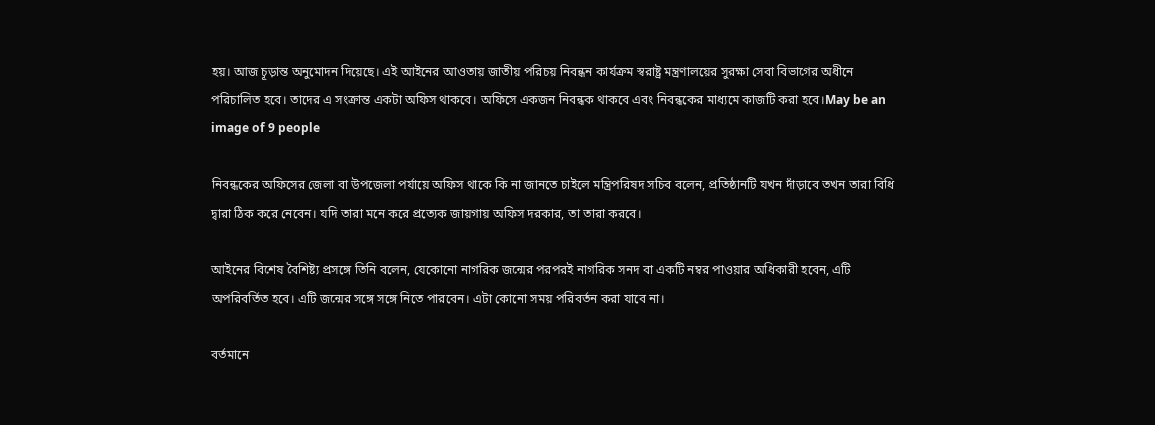হয়। আজ চূড়ান্ত অনুমোদন দিয়েছে। এই আইনের আওতায় জাতীয় পরিচয় নিবন্ধন কার্যক্রম স্বরাষ্ট্র মন্ত্রণালয়ের সুরক্ষা সেবা বিভাগের অধীনে পরিচালিত হবে। তাদের এ সংক্রান্ত একটা অফিস থাকবে। অফিসে একজন নিবন্ধক থাকবে এবং নিবন্ধকের মাধ্যমে কাজটি করা হবে।May be an image of 9 people

নিবন্ধকের অফিসের জেলা বা উপজেলা পর্যায়ে অফিস থাকে কি না জানতে চাইলে মন্ত্রিপরিষদ সচিব বলেন, প্রতিষ্ঠানটি যখন দাঁড়াবে তখন তারা বিধি দ্বারা ঠিক করে নেবেন। যদি তারা মনে করে প্রত্যেক জায়গায় অফিস দরকার, তা তারা করবে।

আইনের বিশেষ বৈশিষ্ট্য প্রসঙ্গে তিনি বলেন, যেকোনো নাগরিক জন্মের পরপরই নাগরিক সনদ বা একটি নম্বর পাওয়ার অধিকারী হবেন, এটি অপরিবর্তিত হবে। এটি জন্মের সঙ্গে সঙ্গে নিতে পারবেন। এটা কোনো সময় পরিবর্তন করা যাবে না।

বর্তমানে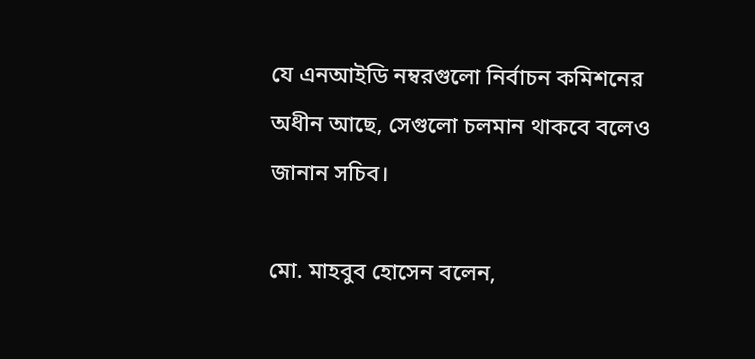যে এনআইডি নম্বরগুলো নির্বাচন কমিশনের অধীন আছে, সেগুলো চলমান থাকবে বলেও জানান সচিব।

মো. মাহবুব হোসেন বলেন,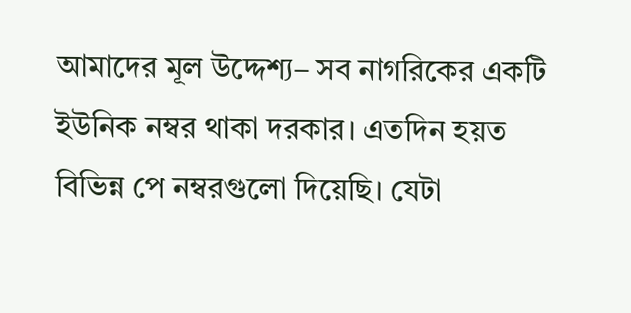আমাদের মূল উদ্দেশ্য– সব নাগরিকের একটি ইউনিক নম্বর থাকা দরকার। এতদিন হয়ত বিভিন্ন পে নম্বরগুলো দিয়েছি। যেটা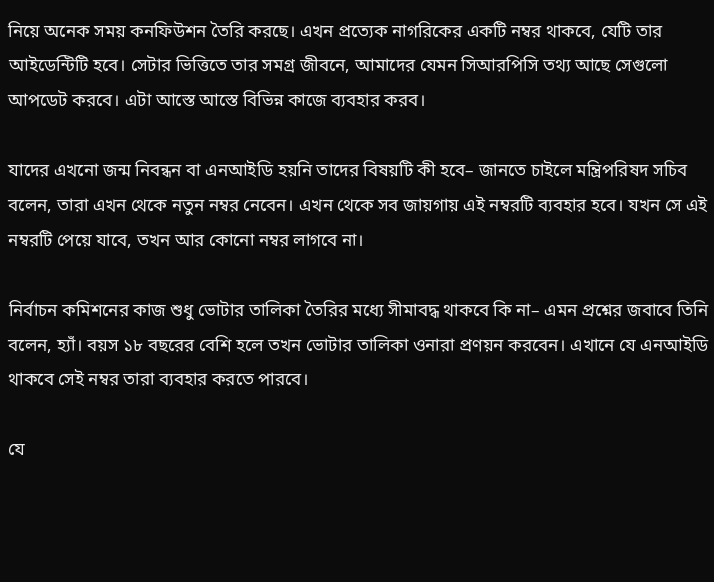নিয়ে অনেক সময় কনফিউশন তৈরি করছে। এখন প্রত্যেক নাগরিকের একটি নম্বর থাকবে, যেটি তার আইডেন্টিটি হবে। সেটার ভিত্তিতে তার সমগ্র জীবনে, আমাদের যেমন সিআরপিসি তথ্য আছে সেগুলো আপডেট করবে। এটা আস্তে আস্তে বিভিন্ন কাজে ব্যবহার করব।

যাদের এখনো জন্ম নিবন্ধন বা এনআইডি হয়নি তাদের বিষয়টি কী হবে– জানতে চাইলে মন্ত্রিপরিষদ সচিব বলেন, তারা এখন থেকে নতুন নম্বর নেবেন। এখন থেকে সব জায়গায় এই নম্বরটি ব্যবহার হবে। যখন সে এই নম্বরটি পেয়ে যাবে, তখন আর কোনো নম্বর লাগবে না।

নির্বাচন কমিশনের কাজ শুধু ভোটার তালিকা তৈরির মধ্যে সীমাবদ্ধ থাকবে কি না– এমন প্রশ্নের জবাবে তিনি বলেন, হ্যাঁ। বয়স ১৮ বছরের বেশি হলে তখন ভোটার তালিকা ওনারা প্রণয়ন করবেন। এখানে যে এনআইডি থাকবে সেই নম্বর তারা ব্যবহার করতে পারবে।

যে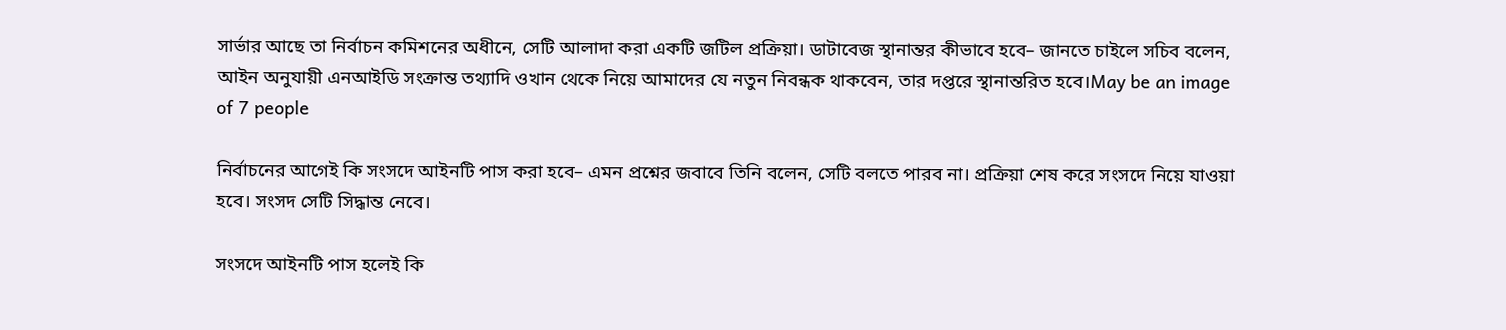সার্ভার আছে তা নির্বাচন কমিশনের অধীনে, সেটি আলাদা করা একটি জটিল প্রক্রিয়া। ডাটাবেজ স্থানান্তর কীভাবে হবে– জানতে চাইলে সচিব বলেন, আইন অনুযায়ী এনআইডি সংক্রান্ত তথ্যাদি ওখান থেকে নিয়ে আমাদের যে নতুন নিবন্ধক থাকবেন, তার দপ্তরে স্থানান্তরিত হবে।May be an image of 7 people

নির্বাচনের আগেই কি সংসদে আইনটি পাস করা হবে– এমন প্রশ্নের জবাবে তিনি বলেন, সেটি বলতে পারব না। প্রক্রিয়া শেষ করে সংসদে নিয়ে যাওয়া হবে। সংসদ সেটি সিদ্ধান্ত নেবে।

সংসদে আইনটি পাস হলেই কি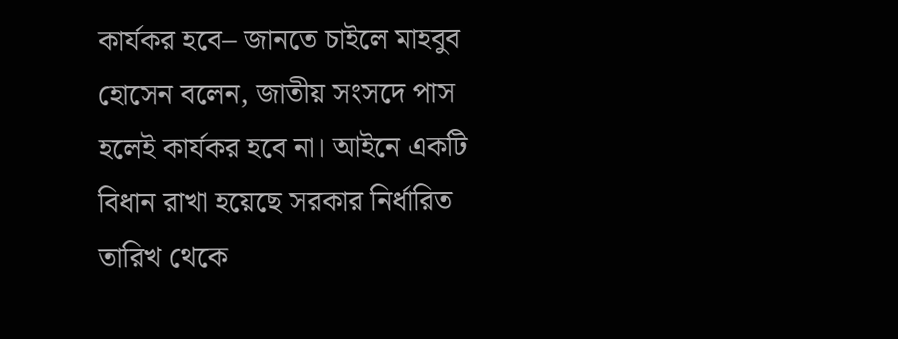কার্যকর হবে– জানতে চাইলে মাহবুব হোসেন বলেন, জাতীয় সংসদে পাস হলেই কার্যকর হবে না। আইনে একটি বিধান রাখা হয়েছে সরকার নির্ধারিত তারিখ থেকে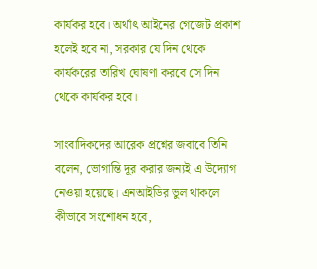কার্যকর হবে। অর্থাৎ আইনের গেজেট প্রকাশ হলেই হবে না, সরকার যে দিন থেকে কার্যকরের তারিখ ঘোষণা করবে সে দিন থেকে কার্যকর হবে।

সাংবাদিকদের আরেক প্রশ্নের জবাবে তিনি বলেন, ভোগান্তি দূর করার জন্যই এ উদ্যোগ নেওয়া হয়েছে। এনআইডির ভুল থাকলে কীভাবে সংশোধন হবে,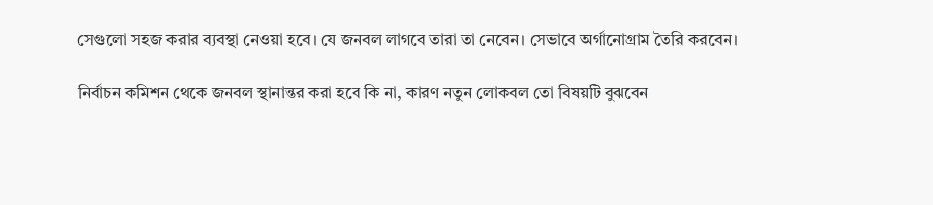সেগুলো সহজ করার ব্যবস্থা নেওয়া হবে। যে জনবল লাগবে তারা তা নেবেন। সেভাবে অর্গানোগ্রাম তৈরি করবেন।

নির্বাচন কমিশন থেকে জনবল স্থানান্তর করা হবে কি না, কারণ নতুন লোকবল তো বিষয়টি বুঝবেন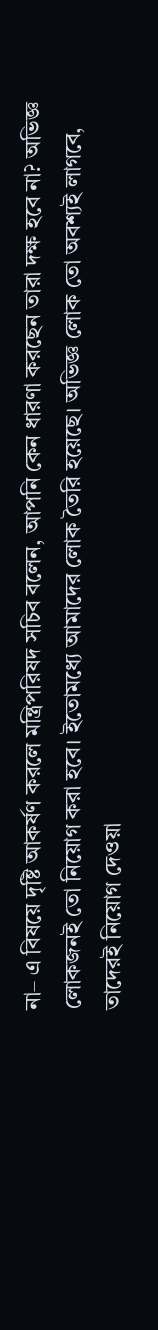না– এ বিষয়ে দৃষ্টি আকর্ষণ করলে মন্ত্রিপরিষদ সচিব বলেন, আপনি কেন ধারণা করছেন তারা দক্ষ হবে না? অভিজ্ঞ লোকজনই তো নিয়োগ করা হবে। ইতোমধ্যে আমাদের লোক তৈরি হয়েছে। অভিজ্ঞ লোক তো অবশ্যই লাগবে, তাদেরই নিয়োগ দেওয়া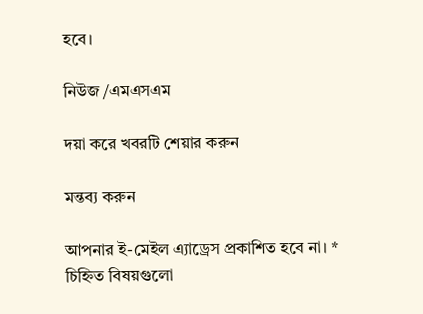হবে।

নিউজ /এমএসএম

দয়া করে খবরটি শেয়ার করুন

মন্তব্য করুন

আপনার ই-মেইল এ্যাড্রেস প্রকাশিত হবে না। * চিহ্নিত বিষয়গুলো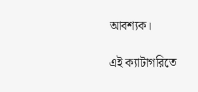আবশ্যক।

এই ক্যাটাগরিতে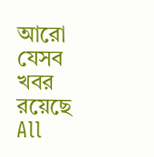আরো যেসব খবর রয়েছে
All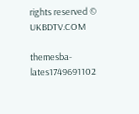rights reserved © UKBDTV.COM

themesba-lates1749691102